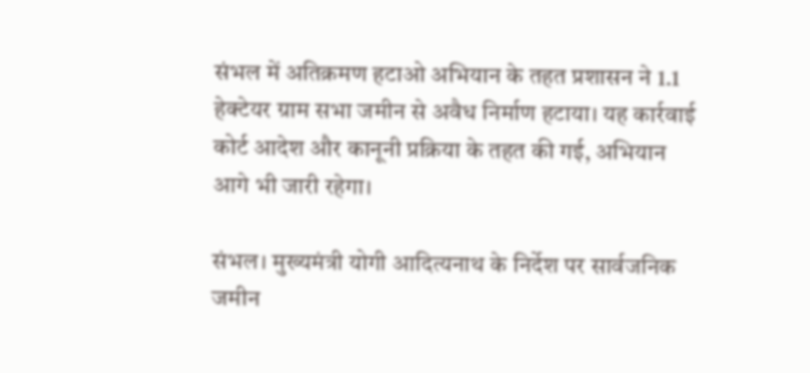संभल में अतिक्रमण हटाओ अभियान के तहत प्रशासन ने 1.1 हेक्टेयर ग्राम सभा जमीन से अवैध निर्माण हटाया। यह कार्रवाई कोर्ट आदेश और कानूनी प्रक्रिया के तहत की गई, अभियान आगे भी जारी रहेगा।

संभल। मुख्यमंत्री योगी आदित्यनाथ के निर्देश पर सार्वजनिक जमीन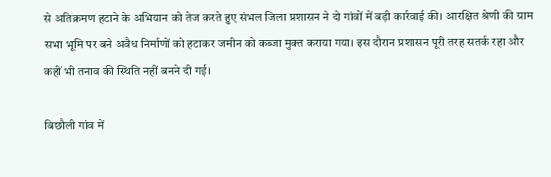से अतिक्रमण हटाने के अभियान को तेज करते हुए संभल जिला प्रशासन ने दो गांवों में बड़ी कार्रवाई की। आरक्षित श्रेणी की ग्राम सभा भूमि पर बने अवैध निर्माणों को हटाकर जमीन को कब्जा मुक्त कराया गया। इस दौरान प्रशासन पूरी तरह सतर्क रहा और कहीं भी तनाव की स्थिति नहीं बनने दी गई।

बिछौली गांव में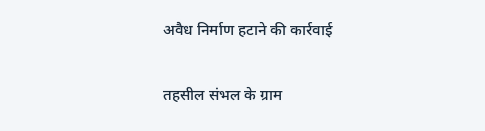अवैध निर्माण हटाने की कार्रवाई

तहसील संभल के ग्राम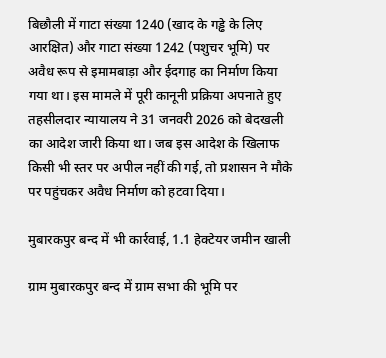बिछौली में गाटा संख्या 1240 (खाद के गड्ढे के लिए आरक्षित) और गाटा संख्या 1242 (पशुचर भूमि) पर अवैध रूप से इमामबाड़ा और ईदगाह का निर्माण किया गया था। इस मामले में पूरी कानूनी प्रक्रिया अपनाते हुए तहसीलदार न्यायालय ने 31 जनवरी 2026 को बेदखली का आदेश जारी किया था। जब इस आदेश के खिलाफ किसी भी स्तर पर अपील नहीं की गई, तो प्रशासन ने मौके पर पहुंचकर अवैध निर्माण को हटवा दिया।

मुबारकपुर बन्द में भी कार्रवाई, 1.1 हेक्टेयर जमीन खाली

ग्राम मुबारकपुर बन्द में ग्राम सभा की भूमि पर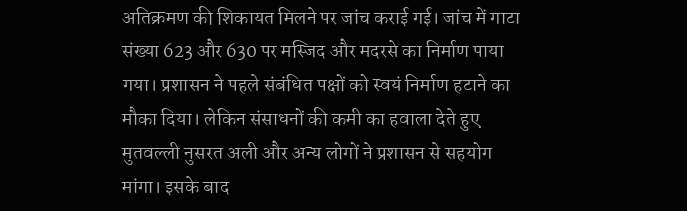अतिक्रमण की शिकायत मिलने पर जांच कराई गई। जांच में गाटा संख्या 623 और 630 पर मस्जिद और मदरसे का निर्माण पाया गया। प्रशासन ने पहले संबंधित पक्षों को स्वयं निर्माण हटाने का मौका दिया। लेकिन संसाधनों की कमी का हवाला देते हुए मुतवल्ली नुसरत अली और अन्य लोगों ने प्रशासन से सहयोग मांगा। इसके बाद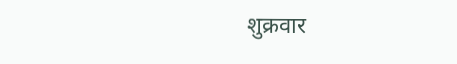शुक्रवार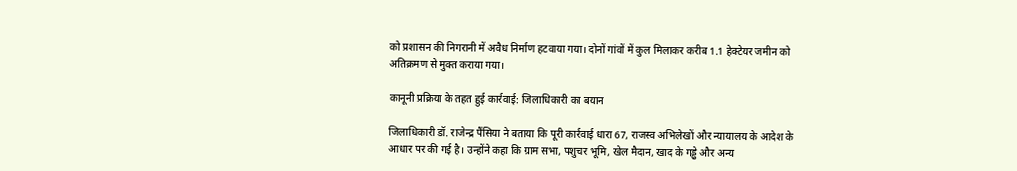को प्रशासन की निगरानी में अवैध निर्माण हटवाया गया। दोनों गांवों में कुल मिलाकर करीब 1.1 हेक्टेयर जमीन को अतिक्रमण से मुक्त कराया गया।

कानूनी प्रक्रिया के तहत हुई कार्रवाई: जिलाधिकारी का बयान

जिलाधिकारी डॉ. राजेन्द्र पैंसिया ने बताया कि पूरी कार्रवाई धारा 67, राजस्व अभिलेखों और न्यायालय के आदेश के आधार पर की गई है। उन्होंने कहा कि ग्राम सभा, पशुचर भूमि, खेल मैदान, खाद के गड्ढे और अन्य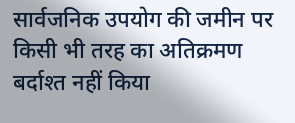सार्वजनिक उपयोग की जमीन पर किसी भी तरह का अतिक्रमण बर्दाश्त नहीं किया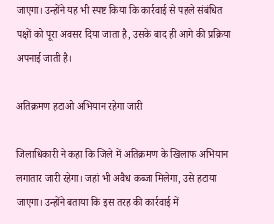जाएगा। उन्होंने यह भी स्पष्ट किया कि कार्रवाई से पहले संबंधित पक्षों को पूरा अवसर दिया जाता है, उसके बाद ही आगे की प्रक्रिया अपनाई जाती है।

अतिक्रमण हटाओ अभियान रहेगा जारी

जिलाधिकारी ने कहा कि जिले में अतिक्रमण के खिलाफ अभियान लगातार जारी रहेगा। जहां भी अवैध कब्जा मिलेगा, उसे हटाया जाएगा। उन्होंने बताया कि इस तरह की कार्रवाई में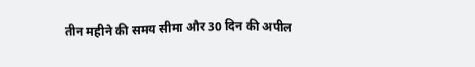तीन महीने की समय सीमा और 30 दिन की अपील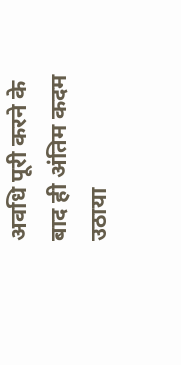अवधि पूरी करने के बाद ही अंतिम कदम उठाया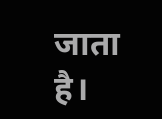जाता है।